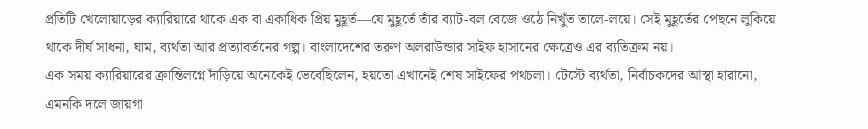প্রতিটি খেলোয়াড়ের ক্যারিয়ারে থাকে এক বা একাধিক প্রিয় মুহূর্ত—যে মুহূর্তে তাঁর ব্যাট-বল বেজে ওঠে নিখুঁত তালে-লয়ে। সেই মুহূর্তের পেছনে লুকিয়ে থাকে দীর্ঘ সাধনা, ঘাম, ব্যর্থতা আর প্রত্যাবর্তনের গল্প। বাংলাদেশের তরুণ অলরাউন্ডার সাইফ হাসানের ক্ষেত্রেও এর ব্যতিক্রম নয়।
এক সময় ক্যারিয়ারের ক্রান্তিলগ্নে দাঁড়িয়ে অনেকেই ভেবেছিলেন, হয়তো এখানেই শেষ সাইফের পথচলা। টেস্টে ব্যর্থতা, নির্বাচকদের আস্থা হারানো, এমনকি দলে জায়গা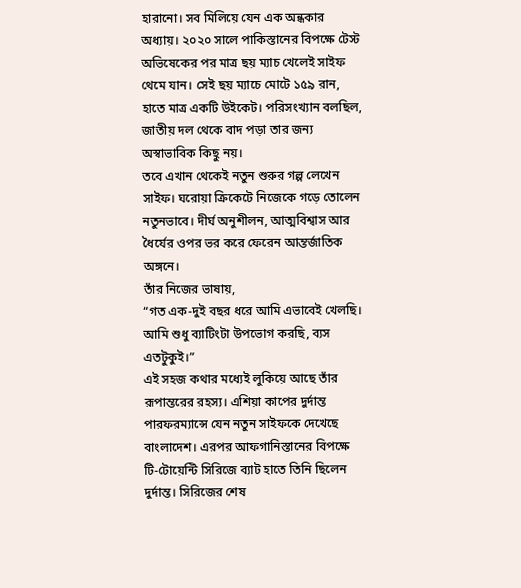হারানো। সব মিলিয়ে যেন এক অন্ধকার অধ্যায়। ২০২০ সালে পাকিস্তানের বিপক্ষে টেস্ট অভিষেকের পর মাত্র ছয় ম্যাচ খেলেই সাইফ থেমে যান। সেই ছয় ম্যাচে মোটে ১৫৯ রান, হাতে মাত্র একটি উইকেট। পরিসংখ্যান বলছিল, জাতীয় দল থেকে বাদ পড়া তার জন্য অস্বাভাবিক কিছু নয়।
তবে এখান থেকেই নতুন শুরুর গল্প লেখেন সাইফ। ঘরোয়া ক্রিকেটে নিজেকে গড়ে তোলেন নতুনভাবে। দীর্ঘ অনুশীলন, আত্মবিশ্বাস আর ধৈর্যের ওপর ভর করে ফেরেন আন্তর্জাতিক অঙ্গনে।
তাঁর নিজের ভাষায়,
“গত এক-দুই বছর ধরে আমি এভাবেই খেলছি। আমি শুধু ব্যাটিংটা উপভোগ করছি, ব্যস এতটুকুই।”
এই সহজ কথার মধ্যেই লুকিয়ে আছে তাঁর রূপান্তরের রহস্য। এশিয়া কাপের দুর্দান্ত পারফরম্যান্সে যেন নতুন সাইফকে দেখেছে বাংলাদেশ। এরপর আফগানিস্তানের বিপক্ষে টি-টোয়েন্টি সিরিজে ব্যাট হাতে তিনি ছিলেন দুর্দান্ত। সিরিজের শেষ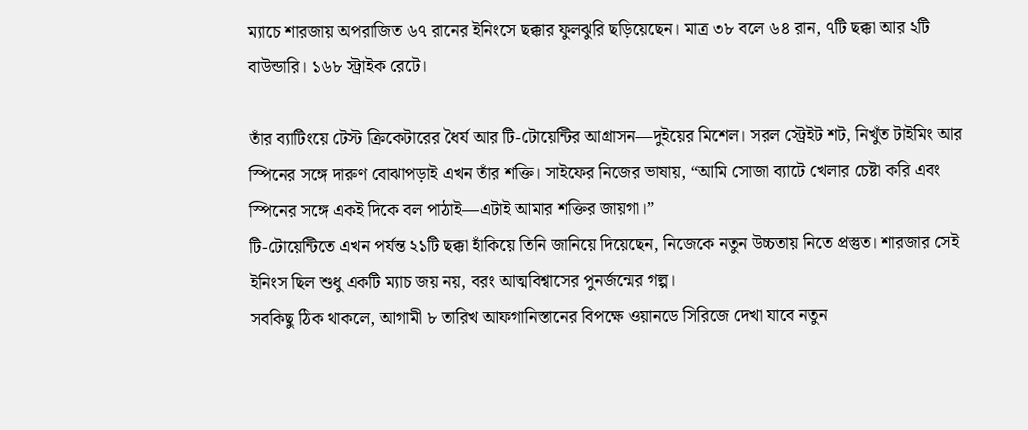ম্যাচে শারজায় অপরাজিত ৬৭ রানের ইনিংসে ছক্কার ফুলঝুরি ছড়িয়েছেন। মাত্র ৩৮ বলে ৬৪ রান, ৭টি ছক্কা আর ২টি বাউন্ডারি। ১৬৮ স্ট্রাইক রেটে।

তাঁর ব্যাটিংয়ে টেস্ট ক্রিকেটারের ধৈর্য আর টি-টোয়েন্টির আগ্রাসন—দুইয়ের মিশেল। সরল স্ট্রেইট শট, নিখুঁত টাইমিং আর স্পিনের সঙ্গে দারুণ বোঝাপড়াই এখন তাঁর শক্তি। সাইফের নিজের ভাষায়, “আমি সোজা ব্যাটে খেলার চেষ্টা করি এবং স্পিনের সঙ্গে একই দিকে বল পাঠাই—এটাই আমার শক্তির জায়গা।”
টি-টোয়েন্টিতে এখন পর্যন্ত ২১টি ছক্কা হাঁকিয়ে তিনি জানিয়ে দিয়েছেন, নিজেকে নতুন উচ্চতায় নিতে প্রস্তুত। শারজার সেই ইনিংস ছিল শুধু একটি ম্যাচ জয় নয়, বরং আত্মবিশ্বাসের পুনর্জন্মের গল্প।
সবকিছু ঠিক থাকলে, আগামী ৮ তারিখ আফগানিস্তানের বিপক্ষে ওয়ানডে সিরিজে দেখা যাবে নতুন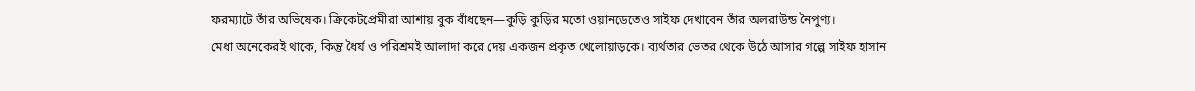ফরম্যাটে তাঁর অভিষেক। ক্রিকেটপ্রেমীরা আশায় বুক বাঁধছেন—কুড়ি কুড়ির মতো ওয়ানডেতেও সাইফ দেখাবেন তাঁর অলরাউন্ড নৈপুণ্য।
মেধা অনেকেরই থাকে, কিন্তু ধৈর্য ও পরিশ্রমই আলাদা করে দেয় একজন প্রকৃত খেলোয়াড়কে। ব্যর্থতার ভেতর থেকে উঠে আসার গল্পে সাইফ হাসান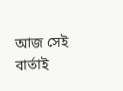আজ সেই বার্তাই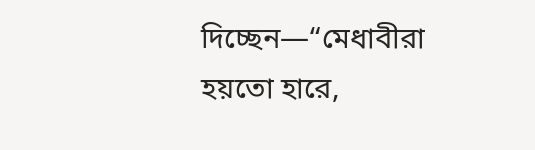দিচ্ছেন—“মেধাবীরা হয়তো হারে,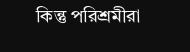কিন্তু পরিশ্রমীরা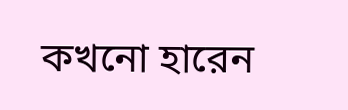কখনো হারেন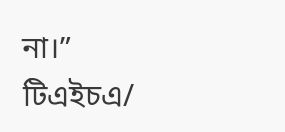না।”
টিএইচএ/